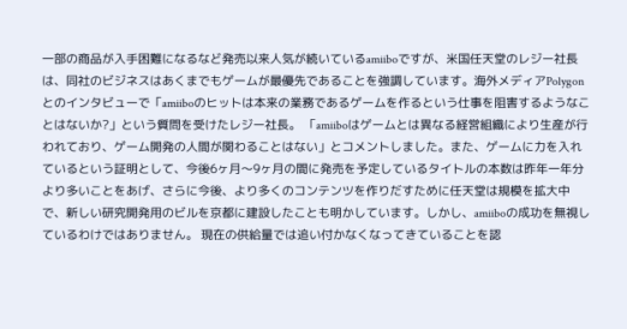一部の商品が入手困難になるなど発売以来人気が続いているamiiboですが、米国任天堂のレジー社長は、同社のビジネスはあくまでもゲームが最優先であることを強調しています。海外メディアPolygonとのインタビューで「amiiboのヒットは本来の業務であるゲームを作るという仕事を阻害するようなことはないか?」という質問を受けたレジー社長。 「amiiboはゲームとは異なる経営組織により生産が行われており、ゲーム開発の人間が関わることはない」とコメントしました。また、ゲームに力を入れているという証明として、今後6ヶ月〜9ヶ月の間に発売を予定しているタイトルの本数は昨年一年分より多いことをあげ、さらに今後、より多くのコンテンツを作りだすために任天堂は規模を拡大中で、新しい研究開発用のビルを京都に建設したことも明かしています。しかし、amiiboの成功を無視しているわけではありません。 現在の供給量では追い付かなくなってきていることを認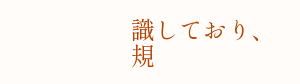識しており、規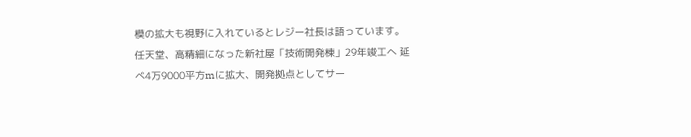模の拡大も視野に入れているとレジー社長は語っています。
任天堂、高精細になった新社屋「技術開発棟」29年竣工へ 延べ4万9000平方mに拡大、開発拠点としてサー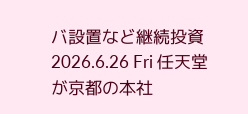バ設置など継続投資 2026.6.26 Fri 任天堂が京都の本社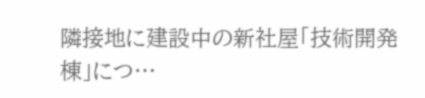隣接地に建設中の新社屋「技術開発棟」につ…